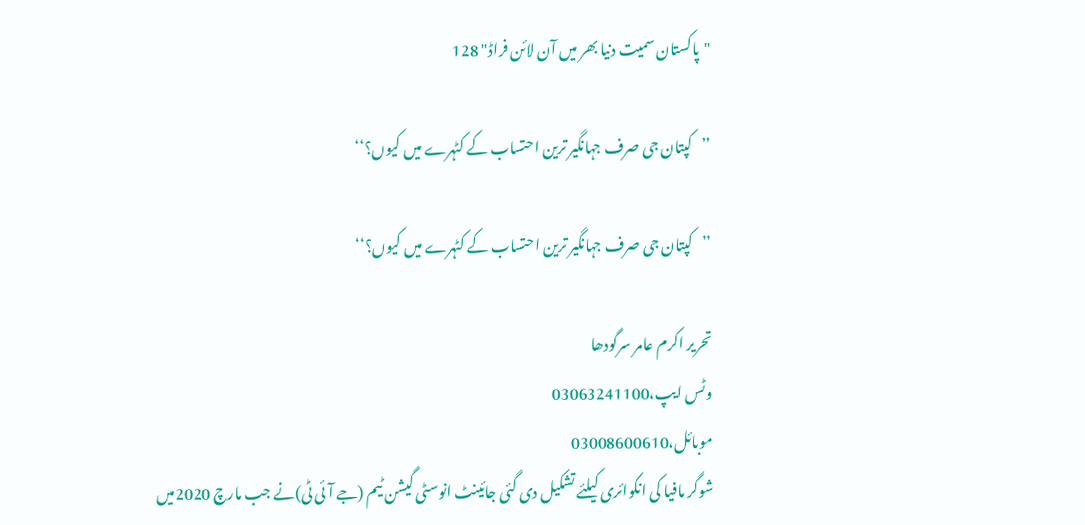"پاکستان سمیت دنیا بھر میں آن لائن فراڈ" 128

’’کپتان جی صرف جہانگیر ترین احتساب کے کٹہرے میں کیوں؟‘‘

’’کپتان جی صرف جہانگیر ترین احتساب کے کٹہرے میں کیوں؟‘‘

تحریر اکرم عامر سرگودھا
وٹس ایپ،03063241100
موبائل،03008600610
شوگر مافیا کی انکوائری کیلئے تشکیل دی گئی جائینٹ انوسٹی گیشن ٹیم (جے آئی ٹی)نے جب مارچ 2020میں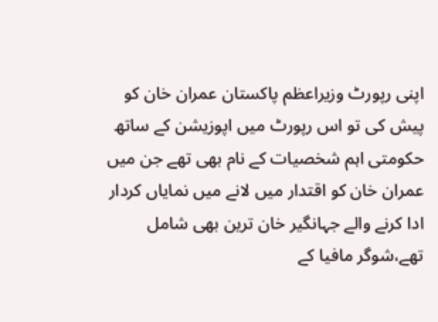اپنی رپورٹ وزیراعظم پاکستان عمران خان کو پیش کی تو اس رپورٹ میں اپوزیشن کے ساتھ حکومتی اہم شخصیات کے نام بھی تھے جن میں عمران خان کو اقتدار میں لانے میں نمایاں کردار ادا کرنے والے جہانگیر خان ترین بھی شامل تھے،شوگر مافیا کے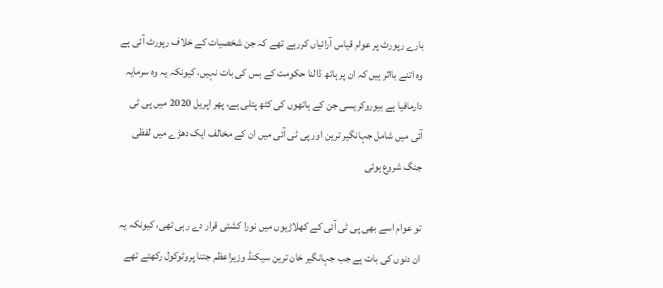بارے رپورٹ پر عوام قیاس آرائیاں کررہے تھے کہ جن شخصیات کے خلاف رپورٹ آئی ہے وہ اتنے بااثر ہیں کہ ان پر ہاتھ ڈالنا حکومت کے بس کی بات نہیں، کیونکہ یہ وہ سرمایہ دارمافیا ہے بیوروکریسی جن کے ہاتھوں کی کٹھ پتلی ہے، پھر اپریل 2020 میں پی ٹی آئی میں شامل جہانگیر ترین اور پی ٹی آئی میں ان کے مخالف ایک دھڑے میں لفظی جنگ شروع ہوئی

تو عوام اسے بھی پی ٹی آئی کے کھلاڑیوں میں نورا کشتی قرار دے رہی تھی، کیونکہ یہ ان دنوں کی بات ہے جب جہانگیر خان ترین سیکنڈ وزیراعظم جتنا پروٹوکول رکھتے تھے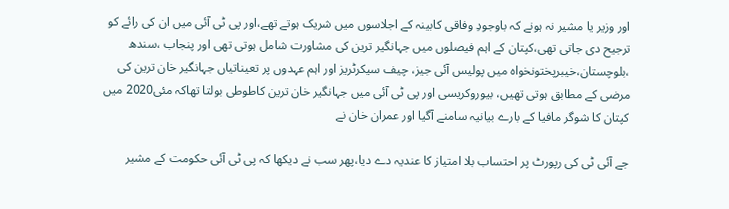اور وزیر یا مشیر نہ ہونے کہ باوجودِ وفاقی کابینہ کے اجلاسوں میں شریک ہوتے تھے،اور پی ٹی آئی میں ان کی رائے کو ترجیح دی جاتی تھی،کپتان کے اہم فیصلوں میں جہانگیر ترین کی مشاورت شامل ہوتی تھی اور پنجاب ،سندھ ،بلوچستان،خیبرپختونخواہ میں پولیس آئی جیز، چیف سیکرٹریز اور اہم عہدوں پر تعیناتیاں جہانگیر خان ترین کی مرضی کے مطابق ہوتی تھیں، بیوروکریسی اور پی ٹی آئی میں جہانگیر خان ترین کاطوطی بولتا تھاکہ مئی2020 میں کپتان کا شوگر مافیا کے بارے بیانیہ سامنے آگیا اور عمران خان نے

جے آئی ٹی کی رپورٹ پر احتساب بلا امتیاز کا عندیہ دے دیا،پھر سب نے دیکھا کہ پی ٹی آئی حکومت کے مشیر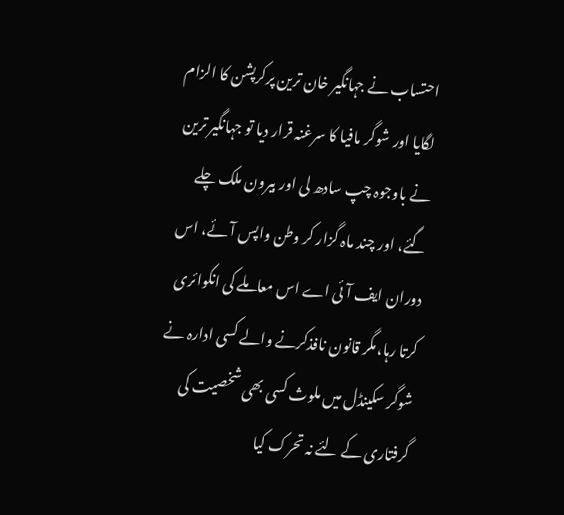احتساب نے جہانگیر خان ترین پرکرپشن کا الزام لگایا اور شوگر مافیا کا سرغنہ قرار دیا تو جہانگیر ترین نے باوجوہ چپ سادھ لی اور بیرون ملک چلے گئے، اور چند ماہ گزار کر وطن واپس آئے، اس دوران ایف آئی اے اس معاملے کی انکوائری کرتا رہا،مگر قانون نافذکرنے والے کسی ادارہ نے شوگر سکینڈل میں ملوث کسی بھی شخصیت کی گرفتاری کے لئے نہ تحرک کیا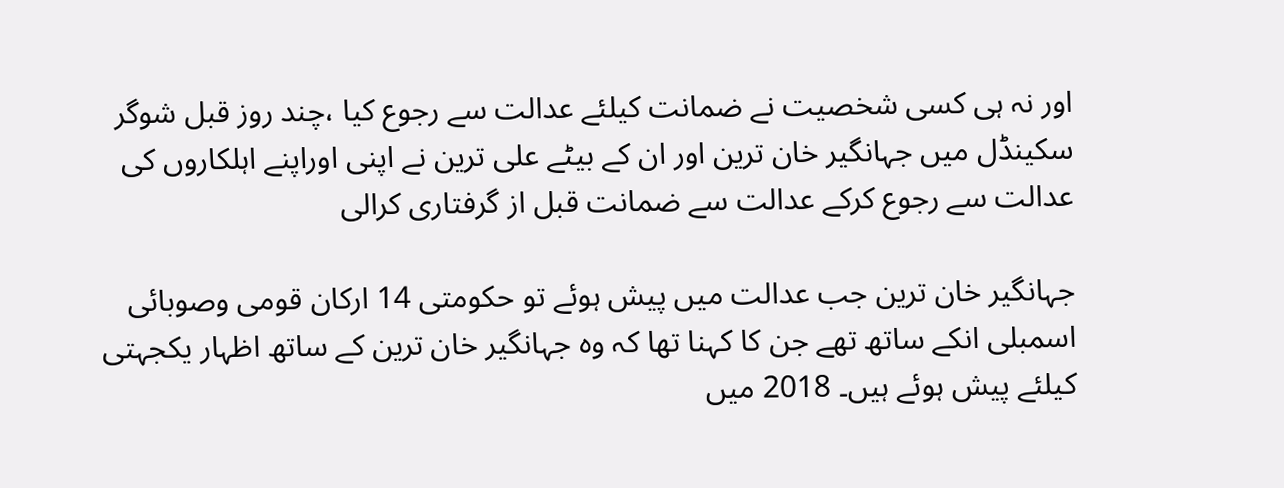اور نہ ہی کسی شخصیت نے ضمانت کیلئے عدالت سے رجوع کیا ،چند روز قبل شوگر سکینڈل میں جہانگیر خان ترین اور ان کے بیٹے علی ترین نے اپنی اوراپنے اہلکاروں کی عدالت سے رجوع کرکے عدالت سے ضمانت قبل از گرفتاری کرالی

جہانگیر خان ترین جب عدالت میں پیش ہوئے تو حکومتی 14 ارکان قومی وصوبائی اسمبلی انکے ساتھ تھے جن کا کہنا تھا کہ وہ جہانگیر خان ترین کے ساتھ اظہار یکجہتی کیلئے پیش ہوئے ہیں۔ 2018 میں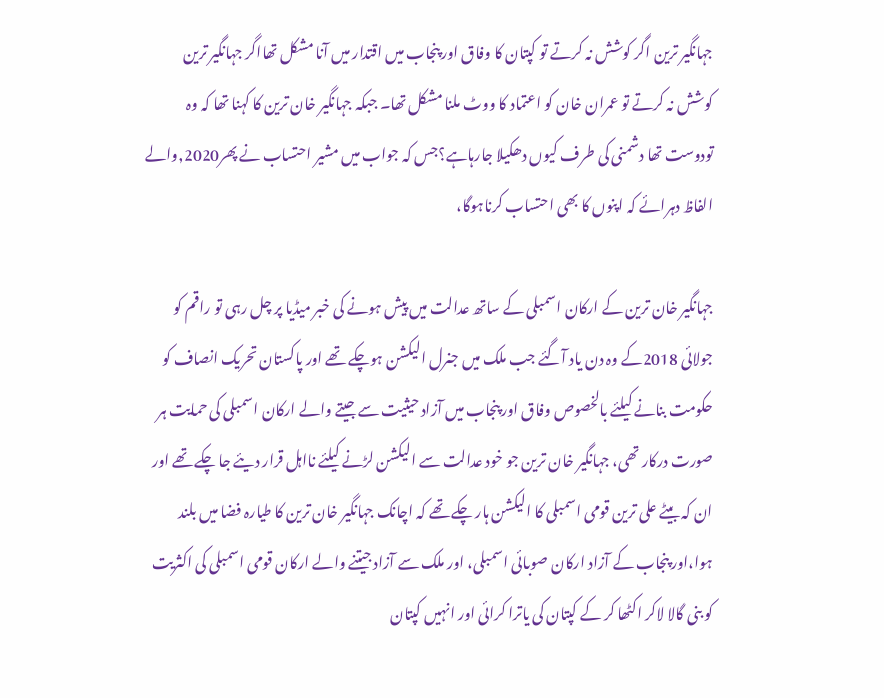جہانگیر ترین اگر کوشش نہ کرتے تو کپتان کا وفاق اور پنجاب میں اقتدار میں آنا مشکل تھااگر جہانگیر ترین کوشش نہ کرتے تو عمران خان کو اعتماد کا ووٹ ملنا مشکل تھا۔ جبکہ جہانگیر خان ترین کا کہنا تھا کہ وہ تودوست تھا دشمنی کی طرف کیوں دھکیلا جارہاہے؟جس کہ جواب میں مشیر احتساب نے پھر2020,والے الفاظ دہرائے کہ اپنوں کا بھی احتساب کرناہوگا،

جہانگیر خان ترین کے ارکان اسمبلی کے ساتھ عدالت میں پیش ہونے کی خبر میڈیا پر چل رہی تو راقم کو جولائی 2018کے وہ دن یاد آگئے جب ملک میں جنرل الیکشن ہوچکے تھے اور پاکستان تحریک انصاف کو حکومت بنانے کیلئے بالخصوص وفاق اور پنجاب میں آزاد حیثیت سے جیتے والے ارکان اسمبلی کی حمایت ہر صورت درکار تھی، جہانگیر خان ترین جو خود عدالت سے الیکشن لڑنے کیلئے نااہل قرار دیئے جا چکے تھے اور ان کہ بیٹے علی ترین قومی اسمبلی کا الیکشن ہار چکے تھے کہ اچانک جہانگیر خان ترین کا طیارہ فضا میں بلند ہوا،اور پنجاب کے آزاد ارکان صوبائی اسمبلی، اور ملک سے آزاد جیتنے والے ارکان قومی اسمبلی کی اکثریت کو بنی گالا لاکر اکٹھا کر کے کپتان کی یاترا کرائی اور انہیں کپتان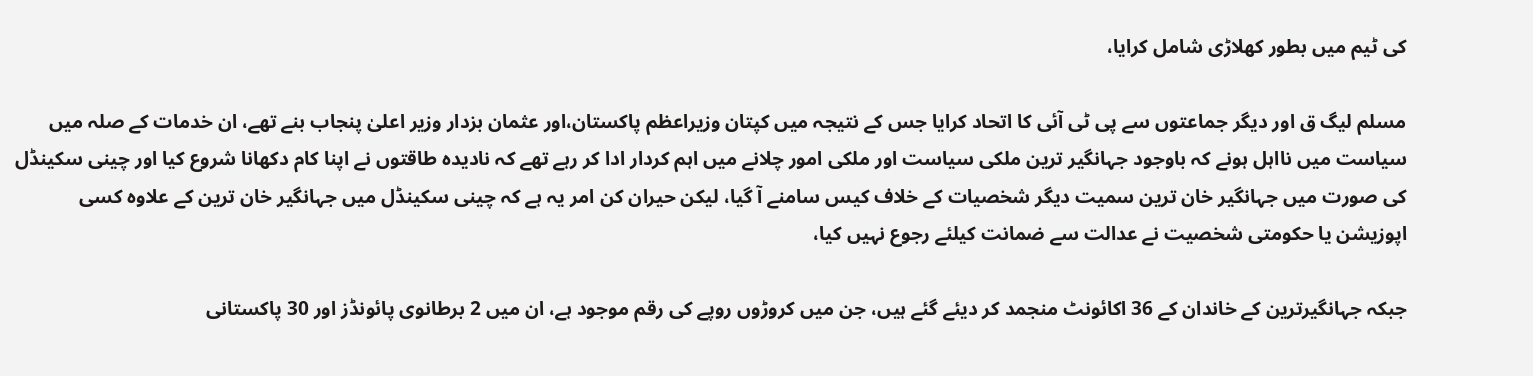کی ٹیم میں بطور کھلاڑی شامل کرایا،

مسلم لیگ ق اور دیگر جماعتوں سے پی ٹی آئی کا اتحاد کرایا جس کے نتیجہ میں کپتان وزیراعظم پاکستان،اور عثمان بزدار وزیر اعلیٰ پنجاب بنے تھے، ان خدمات کے صلہ میں سیاست میں نااہل ہونے کہ باوجود جہانگیر ترین ملکی سیاست اور ملکی امور چلانے میں اہم کردار ادا کر رہے تھے کہ نادیدہ طاقتوں نے اپنا کام دکھانا شروع کیا اور چینی سکینڈل کی صورت میں جہانگیر خان ترین سمیت دیگر شخصیات کے خلاف کیس سامنے آ گیا، لیکن حیران کن امر یہ ہے کہ چینی سکینڈل میں جہانگیر خان ترین کے علاوہ کسی اپوزیشن یا حکومتی شخصیت نے عدالت سے ضمانت کیلئے رجوع نہیں کیا،

جبکہ جہانگیرترین کے خاندان کے 36 اکائونٹ منجمد کر دیئے گئے ہیں، جن میں کروڑوں روپے کی رقم موجود ہے، ان میں 2 برطانوی پائونڈز اور 30 پاکستانی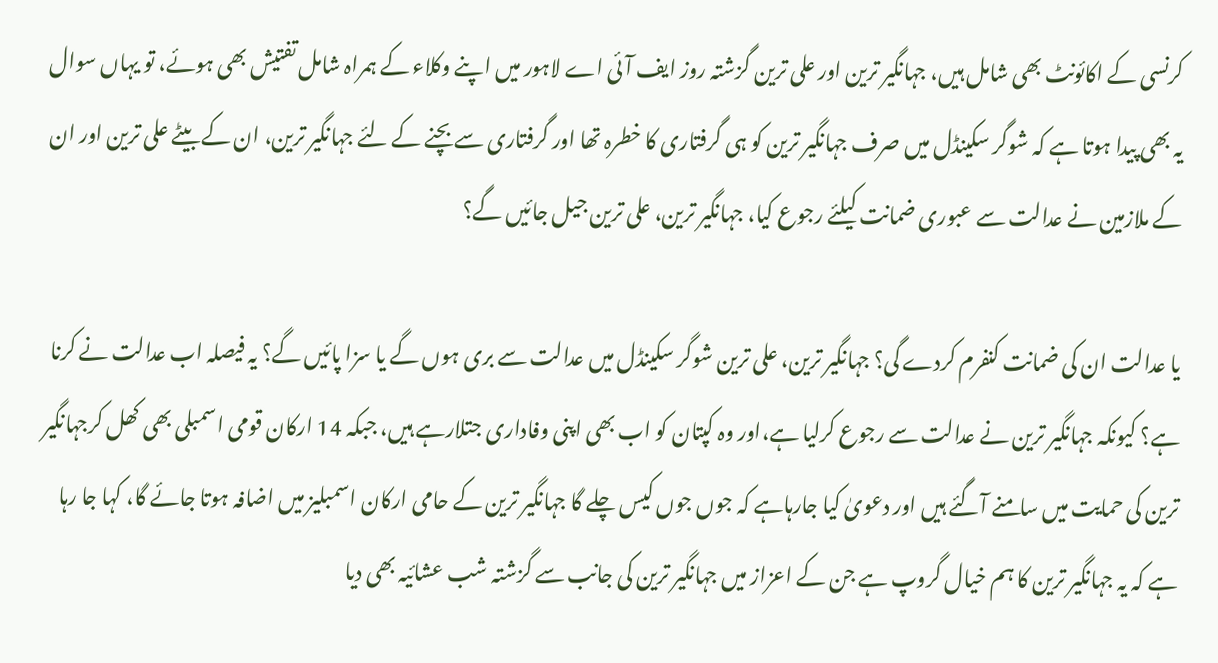کرنسی کے اکائونٹ بھی شامل ہیں، جہانگیر ترین اور علی ترین گزشتہ روز ایف آئی اے لاہور میں اپنے وکلاء کے ہمراہ شامل تفتیش بھی ہوئے، تو یہاں سوال یہ بھی پیدا ہوتا ہے کہ شوگر سکینڈل میں صرف جہانگیر ترین کو ہی گرفتاری کا خطرہ تھا اور گرفتاری سے بچنے کے لئے جہانگیر ترین، ان کے بیٹے علی ترین اور ان کے ملازمین نے عدالت سے عبوری ضمانت کیلئے رجوع کیا، جہانگیر ترین، علی ترین جیل جائیں گے؟

یا عدالت ان کی ضمانت کنفرم کردے گی؟ جہانگیر ترین، علی ترین شوگر سکینڈل میں عدالت سے بری ہوں گے یا سزا پائیں گے؟ یہ فیصلہ اب عدالت نے کرنا ہے؟ کیونکہ جہانگیر ترین نے عدالت سے رجوع کرلیا ہے،اور وہ کپتان کو اب بھی اپنی وفاداری جتلارہے ہیں، جبکہ 14 ارکان قومی اسمبلی بھی کھل کرجہانگیر ترین کی حمایت میں سامنے آگئے ہیں اور دعویٰ کیا جارہاہے کہ جوں جوں کیس چلے گا جہانگیر ترین کے حامی ارکان اسمبلیز میں اضافہ ہوتا جائے گا، کہا جا رہا ہے کہ یہ جہانگیر ترین کا ہم خیال گروپ ہے جن کے اعزاز میں جہانگیر ترین کی جانب سے گزشتہ شب عشائیہ بھی دیا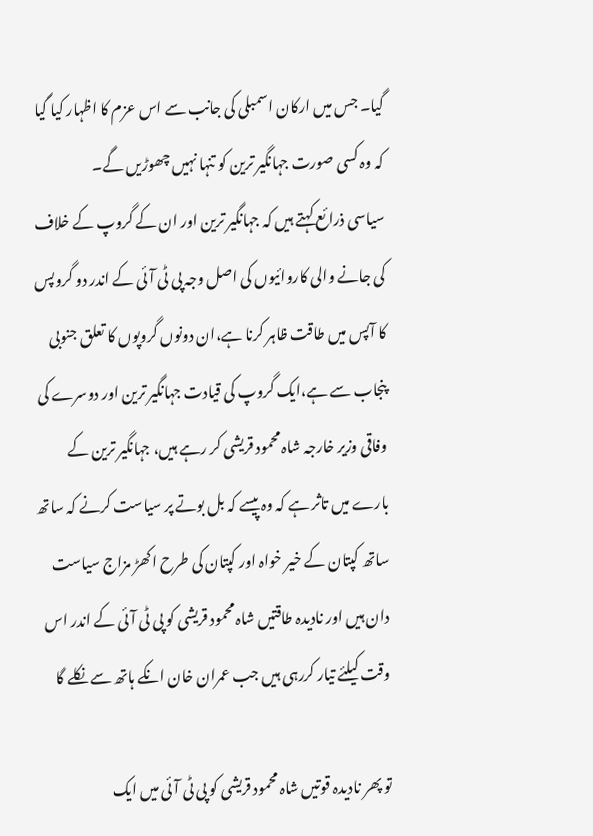گیا۔ جس میں ارکان اسمبلی کی جانب سے اس عزم کا اظہار کیا گیا کہ وہ کسی صورت جہانگیر ترین کو تنہا نہیں چھوڑیں گے۔
سیاسی ذرائع کہتے ہیں کہ جہانگیر ترین اور ان کے گروپ کے خلاف کی جانے والی کاروائیوں کی اصل وجہ پی ٹی آئی کے اندر دو گروپس کا آپس میں طاقت ظاہر کرنا ہے،ان دونوں گروپوں کا تعلق جنوبی پنجاب سے ہے،ایک گروپ کی قیادت جہانگیر ترین اور دوسرے کی وفاقی وزیر خارجہ شاہ محمود قریشی کر رہے ہیں، جہانگیر ترین کے بارے میں تاثر ہے کہ وہ پیسے کہ بل بوتے پر سیاست کرنے کہ ساتھ ساتھ کپتان کے خیر خواہ اور کپتان کی طرح اکھڑ مزاج سیاست دان ہیں اور نادیدہ طاقتیں شاہ محمود قریشی کو پی ٹی آئی کے اندر اس وقت کیلئے تیار کررہی ہیں جب عمران خان انکے ہاتھ سے نکلے گا

تو پھر نادیدہ قوتیں شاہ محمود قریشی کو پی ٹی آئی میں ایک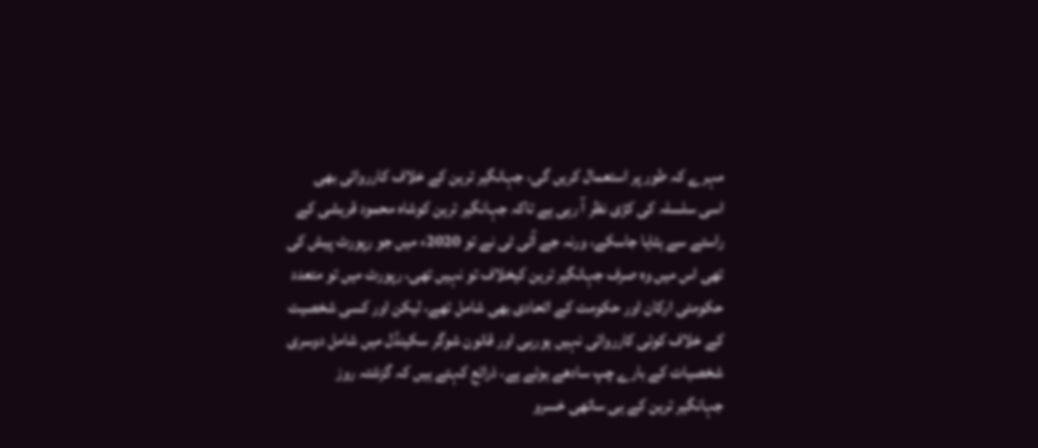مہرے کہ طور پر استعمال کریں گی، جہانگیر ترین کے خلاف کارروائی بھی اسی سلسلہ کی کڑی نظر آ رہی ہے تاکہ جہانگیر ترین کوشاہ محمود قریشی کے راستے سے ہٹایا جاسکے، ورنہ جے آئی ٹی نے تو 2020ء میں جو رپورٹ پیش کی تھی اس میں وہ صرف جہانگیر ترین کیخلاف تو نہیں تھی، رپورٹ میں تو متعدد حکومتی ارکان اور حکومت کے اتحادی بھی شامل تھے، لیکن اور کسی شخصیت کے خلاف کوئی کارروائی نہیں ہورہی اور قانون شوگر سکینڈل میں شامل دوسری شخصیات کے بارے چپ سادھے ہوئے ہے، ذرائع کہتے ہیں کہ گزشتہ روز جہانگیر ترین کے ہی ساتھی خسرو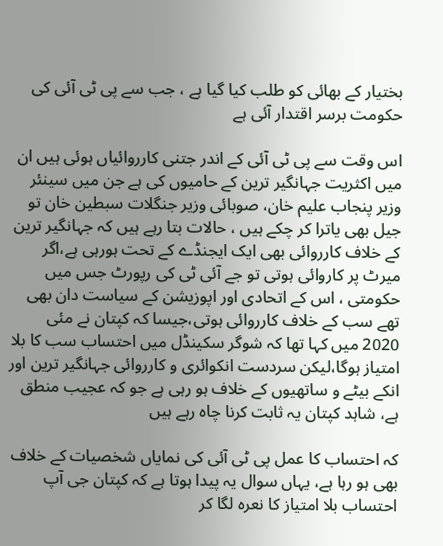بختیار کے بھائی کو طلب کیا گیا ہے ، جب سے پی ٹی آئی کی حکومت برسر اقتدار آئی ہے

اس وقت سے پی ٹی آئی کے اندر جتنی کارروائیاں ہوئی ہیں ان میں اکثریت جہانگیر ترین کے حامیوں کی ہے جن میں سینئر وزیر پنجاب علیم خان، صوبائی وزیر جنگلات سبطین خان تو جیل بھی یاترا کر چکے ہیں ، حالات بتا رہے ہیں کہ جہانگیر ترین کے خلاف کارروائی بھی ایک ایجنڈے کے تحت ہورہی ہے،اگر میرٹ پر کاروائی ہوتی تو جے آئی ٹی کی رپورٹ جس میں حکومتی ، اس کے اتحادی اور اپوزیشن کے سیاست دان بھی تھے سب کے خلاف کارروائی ہوتی،جیسا کہ کپتان نے مئی 2020 میں کہا تھا کہ شوگر سکینڈل میں احتساب سب کا بلا امتیاز ہوگا،لیکن سردست انکوائری و کارروائی جہانگیر ترین اور انکے بیٹے و ساتھیوں کے خلاف ہو رہی ہے جو کہ عجیب منطق ہے، شاہد کپتان یہ ثابت کرنا چاہ رہے ہیں

کہ احتساب کا عمل پی ٹی آئی کی نمایاں شخصیات کے خلاف بھی ہو رہا ہے، یہاں سوال یہ پیدا ہوتا ہے کہ کپتان جی آپ احتساب بلا امتیاز کا نعرہ لگا کر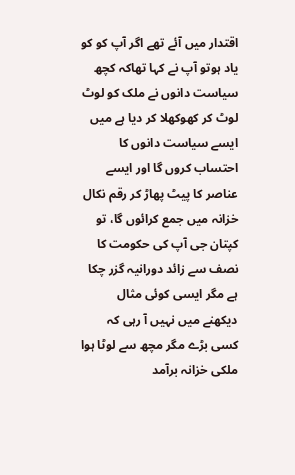اقتدار میں آئے تھے اگر آپ کو کو یاد ہوتو آپ نے کہا تھاکہ کچھ سیاست دانوں نے ملک کو لوٹ لوٹ کر کھوکھلا کر دیا ہے میں ایسے سیاست دانوں کا احتساب کروں گا اور ایسے عناصر کا پیٹ پھاڑ کر رقم نکال خزانہ میں جمع کرائوں گا، تو کپتان جی آپ کی حکومت کا نصف سے زائد دورانیہ گزر چکا ہے مگر ایسی کوئی مثال دیکھنے میں نہیں آ رہی کہ کسی بڑے مگر مچھ سے لوٹا ہوا ملکی خزانہ برآمد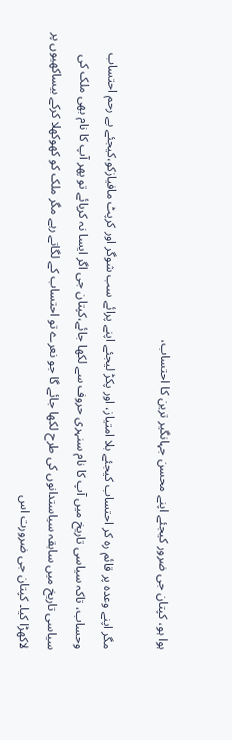ہوا ہو، کپتان جی ضرور کیجئے اپنے محسن جہانگیر ترین کا احتساب،

مگر اپنے وعدہ پر قائم رہ کر احتساب کیجئے بلا امتیاز، اور پکڑ لیجئے اپنے پرائے سب شوگر اور کرپٹ مافیازکو،کیجئے بے رحم احتساب وحساب، تاکہ سیاسی تاریخ میں آپ کا نام سنہری حروف سے لکھا جائے،کپتان جی اگر ایسا نہ کرپائے تو پھر آپ کا نام بھی ملک کی سیاسی تاریخ میں سابقہ سیاستدانوں کی طرح لکھا جائے گا جو نعرے تو احتساب کے لگاتے رہے مگر ملک کو کھوکھلا کرکے بیساکھیوں پر لاکھڑا کیا۔ کپتان جی ضرورت اس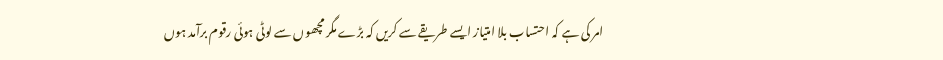امر کی ہے کہ احتساب بلا امتیاز ایسے طریقے سے کریں کہ بڑے مگر مچھوں سے لوٹی ہوئی رقوم برآمد ہوں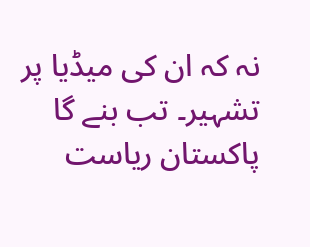نہ کہ ان کی میڈیا پر تشہیر۔ تب بنے گا پاکستان ریاست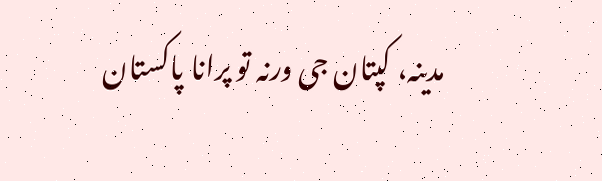مدینہ، کپتان جی ورنہ تو پرانا پاکستان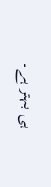ہی بہتر ہے۔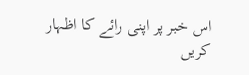اس خبر پر اپنی رائے کا اظہار کریں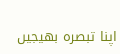اپنا تبصرہ بھیجیں